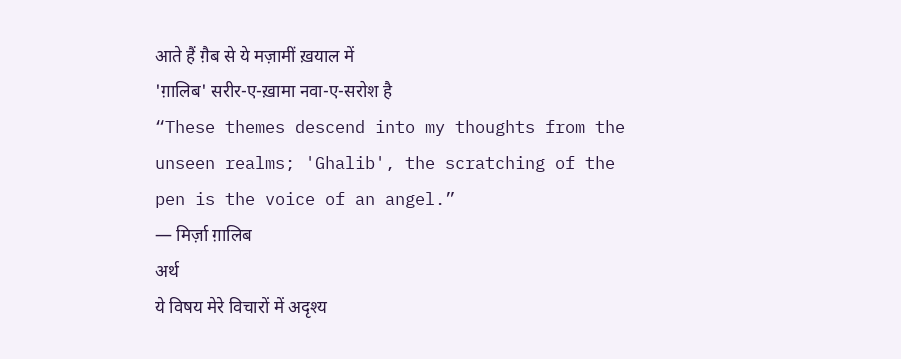आते हैं ग़ैब से ये मज़ामीं ख़याल में
'ग़ालिब' सरीर-ए-ख़ामा नवा-ए-सरोश है
“These themes descend into my thoughts from the unseen realms; 'Ghalib', the scratching of the pen is the voice of an angel.”
— मिर्ज़ा ग़ालिब
अर्थ
ये विषय मेरे विचारों में अदृश्य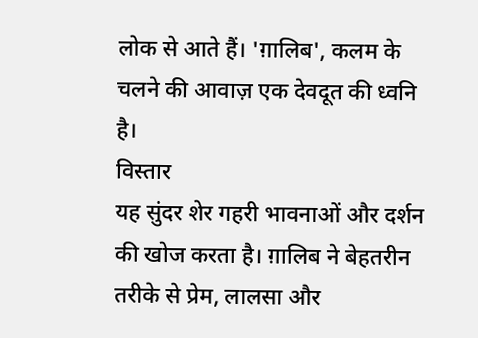लोक से आते हैं। 'ग़ालिब', कलम के चलने की आवाज़ एक देवदूत की ध्वनि है।
विस्तार
यह सुंदर शेर गहरी भावनाओं और दर्शन की खोज करता है। ग़ालिब ने बेहतरीन तरीके से प्रेम, लालसा और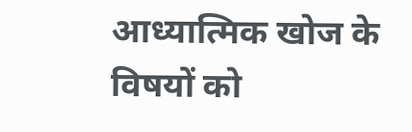आध्यात्मिक खोज के विषयों को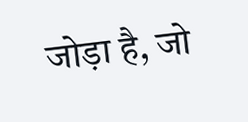जोड़ा है, जो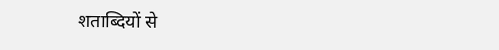शताब्दियों से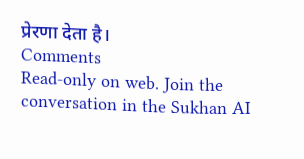प्रेरणा देता है।
Comments
Read-only on web. Join the conversation in the Sukhan AI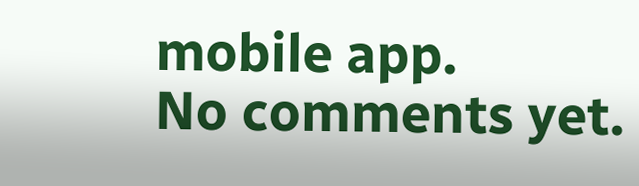mobile app.
No comments yet.